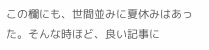この欄にも、世間並みに夏休みはあった。そんな時ほど、良い記事に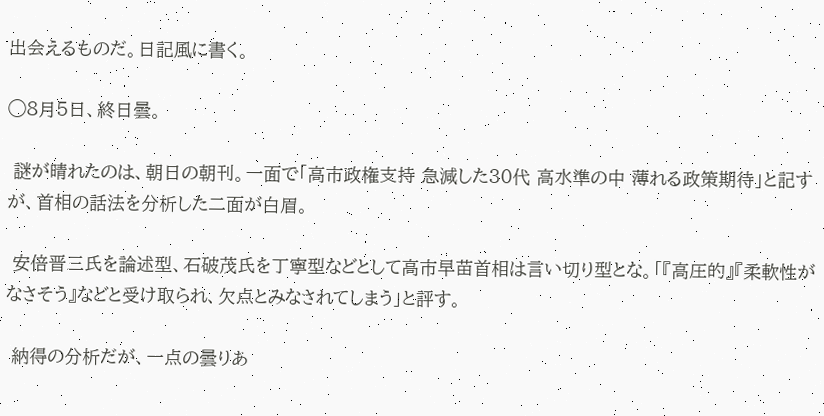出会えるものだ。日記風に書く。

◯8月5日、終日曇。

 謎が晴れたのは、朝日の朝刊。一面で「高市政権支持 急減した30代 高水準の中 薄れる政策期待」と記すが、首相の話法を分析した二面が白眉。

 安倍晋三氏を論述型、石破茂氏を丁寧型などとして高市早苗首相は言い切り型とな。「『高圧的』『柔軟性がなさそう』などと受け取られ、欠点とみなされてしまう」と評す。

 納得の分析だが、一点の曇りあ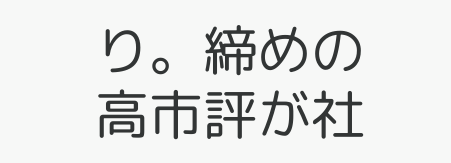り。締めの高市評が社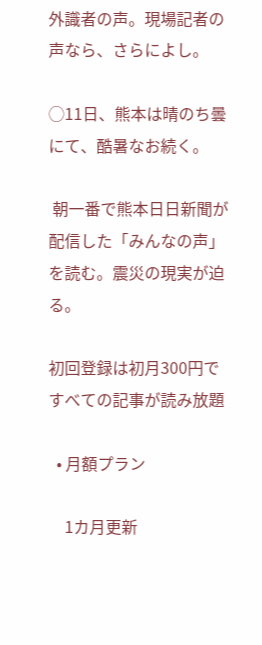外識者の声。現場記者の声なら、さらによし。

◯11日、熊本は晴のち曇にて、酷暑なお続く。

 朝一番で熊本日日新聞が配信した「みんなの声」を読む。震災の現実が迫る。

初回登録は初月300円で
すべての記事が読み放題

  • 月額プラン

    1カ月更新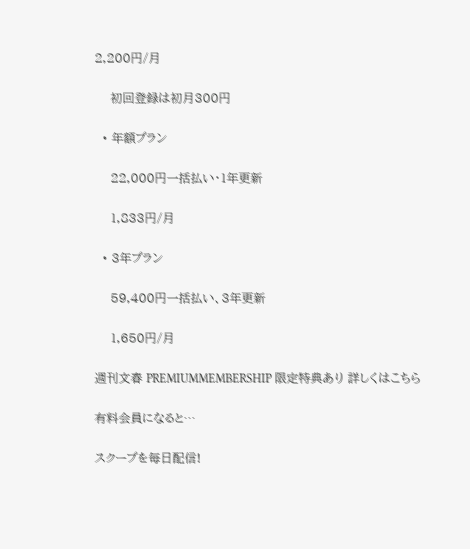2,200円/月

    初回登録は初月300円

  • 年額プラン

    22,000円一括払い・1年更新

    1,833円/月

  • 3年プラン

    59,400円一括払い、3年更新

    1,650円/月

週刊文春 PREMIUMMEMBERSHIP 限定特典あり 詳しくはこちら

有料会員になると…

スクープを毎日配信!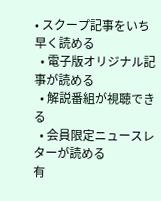• スクープ記事をいち早く読める
  • 電子版オリジナル記事が読める
  • 解説番組が視聴できる
  • 会員限定ニュースレターが読める
有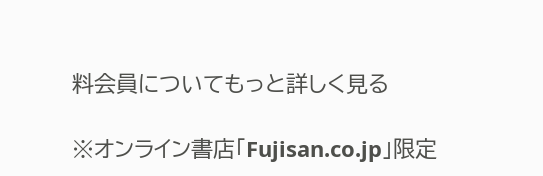料会員についてもっと詳しく見る

※オンライン書店「Fujisan.co.jp」限定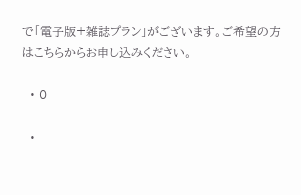で「電子版+雑誌プラン」がございます。ご希望の方はこちらからお申し込みください。

  • 0

  •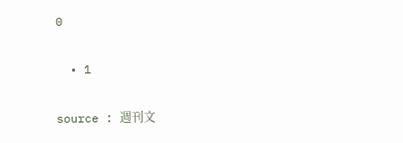0

  • 1

source : 週刊文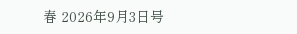春 2026年9月3日号